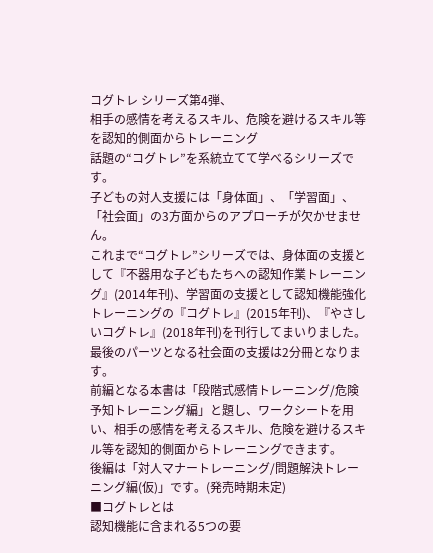コグトレ シリーズ第4弾、
相手の感情を考えるスキル、危険を避けるスキル等を認知的側面からトレーニング
話題の“コグトレ”を系統立てて学べるシリーズです。
子どもの対人支援には「身体面」、「学習面」、「社会面」の3方面からのアプローチが欠かせません。
これまで“コグトレ”シリーズでは、身体面の支援として『不器用な子どもたちへの認知作業トレーニング』(2014年刊)、学習面の支援として認知機能強化トレーニングの『コグトレ』(2015年刊)、『やさしいコグトレ』(2018年刊)を刊行してまいりました。
最後のパーツとなる社会面の支援は2分冊となります。
前編となる本書は「段階式感情トレーニング/危険予知トレーニング編」と題し、ワークシートを用い、相手の感情を考えるスキル、危険を避けるスキル等を認知的側面からトレーニングできます。
後編は「対人マナートレーニング/問題解決トレーニング編(仮)」です。(発売時期未定)
■コグトレとは
認知機能に含まれる5つの要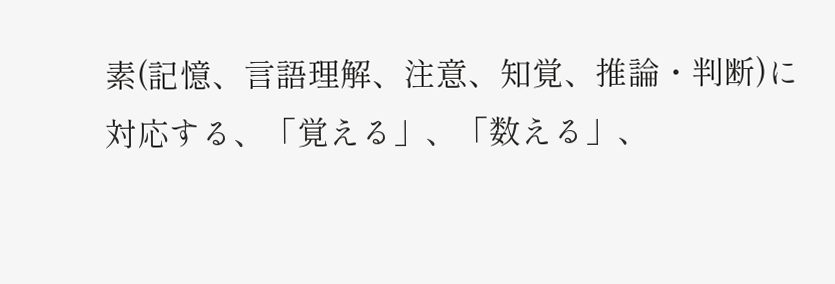素(記憶、言語理解、注意、知覚、推論・判断)に対応する、「覚える」、「数える」、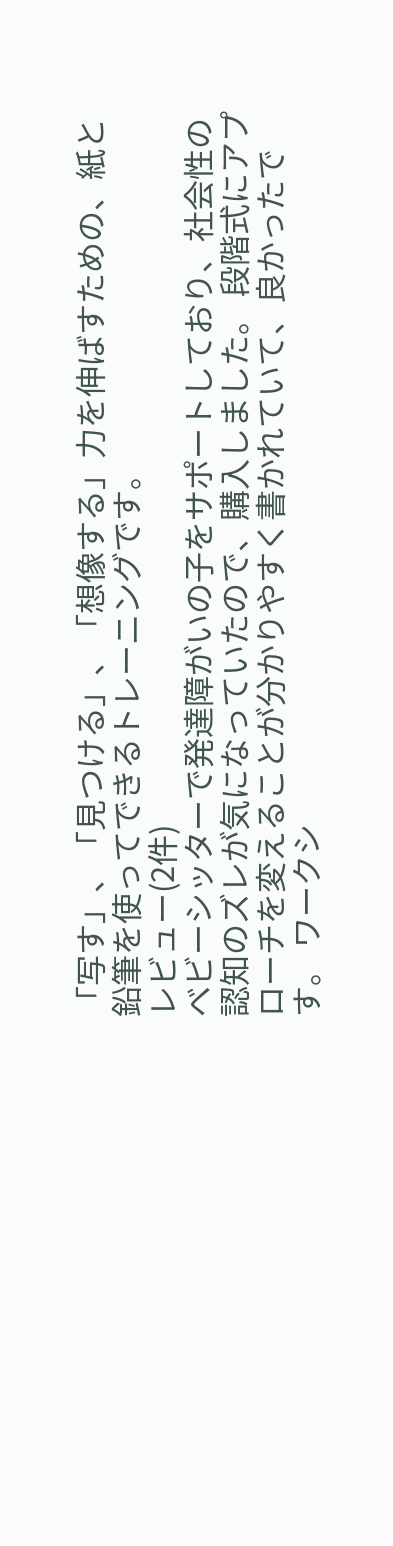「写す」、「見つける」、「想像する」力を伸ばすための、紙と鉛筆を使ってできるトレーニングです。
レビュー(2件)
ベビーシッターで発達障がいの子をサポートしており、社会性の認知のズレが気になっていたので、購入しました。 段階式にアプローチを変えることが分かりやすく書かれていて、良かったです。 ワークシ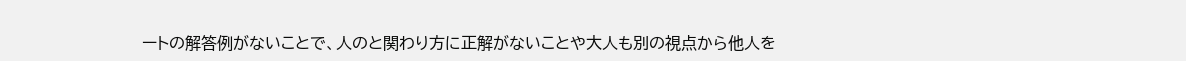ートの解答例がないことで、人のと関わり方に正解がないことや大人も別の視点から他人を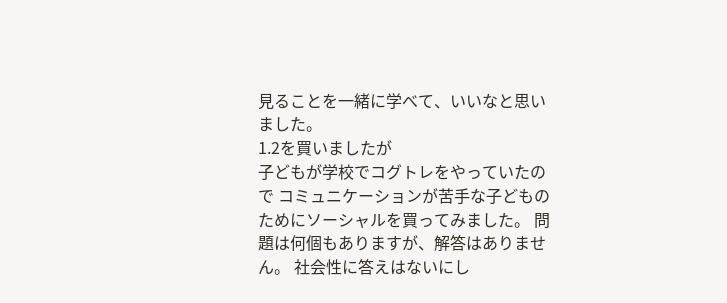見ることを一緒に学べて、いいなと思いました。
1.2を買いましたが
子どもが学校でコグトレをやっていたので コミュニケーションが苦手な子どものためにソーシャルを買ってみました。 問題は何個もありますが、解答はありません。 社会性に答えはないにし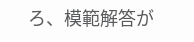ろ、模範解答が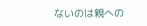ないのは親への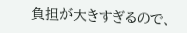負担が大きすぎるので、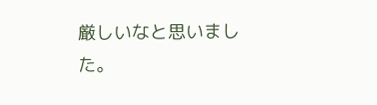厳しいなと思いました。